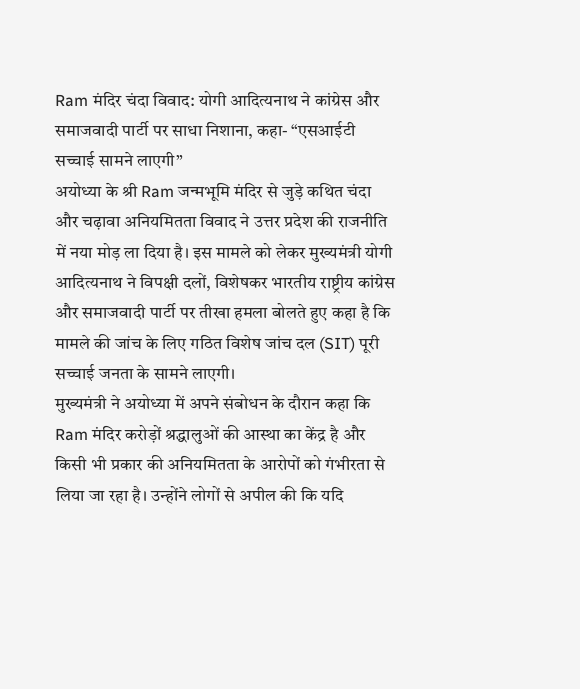Ram मंदिर चंदा विवाद: योगी आदित्यनाथ ने कांग्रेस और समाजवादी पार्टी पर साधा निशाना, कहा- “एसआईटी सच्चाई सामने लाएगी”
अयोध्या के श्री Ram जन्मभूमि मंदिर से जुड़े कथित चंदा और चढ़ावा अनियमितता विवाद ने उत्तर प्रदेश की राजनीति में नया मोड़ ला दिया है। इस मामले को लेकर मुख्यमंत्री योगी आदित्यनाथ ने विपक्षी दलों, विशेषकर भारतीय राष्ट्रीय कांग्रेस और समाजवादी पार्टी पर तीखा हमला बोलते हुए कहा है कि मामले की जांच के लिए गठित विशेष जांच दल (SIT) पूरी सच्चाई जनता के सामने लाएगी।
मुख्यमंत्री ने अयोध्या में अपने संबोधन के दौरान कहा कि Ram मंदिर करोड़ों श्रद्धालुओं की आस्था का केंद्र है और किसी भी प्रकार की अनियमितता के आरोपों को गंभीरता से लिया जा रहा है। उन्होंने लोगों से अपील की कि यदि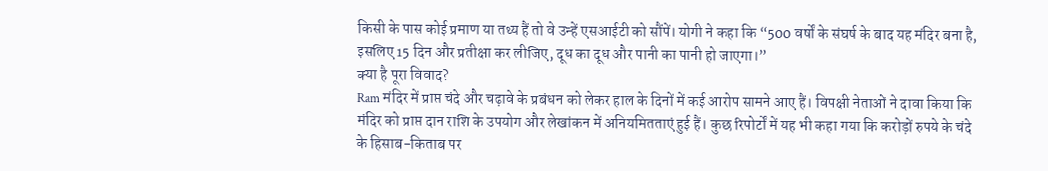किसी के पास कोई प्रमाण या तथ्य हैं तो वे उन्हें एसआईटी को सौंपें। योगी ने कहा कि “500 वर्षों के संघर्ष के बाद यह मंदिर बना है, इसलिए 15 दिन और प्रतीक्षा कर लीजिए, दूध का दूध और पानी का पानी हो जाएगा।”
क्या है पूरा विवाद?
Ram मंदिर में प्राप्त चंदे और चढ़ावे के प्रबंधन को लेकर हाल के दिनों में कई आरोप सामने आए हैं। विपक्षी नेताओं ने दावा किया कि मंदिर को प्राप्त दान राशि के उपयोग और लेखांकन में अनियमितताएं हुई हैं। कुछ रिपोर्टों में यह भी कहा गया कि करोड़ों रुपये के चंदे के हिसाब-किताब पर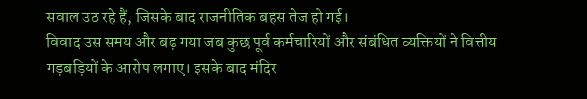सवाल उठ रहे हैं, जिसके बाद राजनीतिक बहस तेज हो गई।
विवाद उस समय और बढ़ गया जब कुछ पूर्व कर्मचारियों और संबंधित व्यक्तियों ने वित्तीय गड़बड़ियों के आरोप लगाए। इसके बाद मंदिर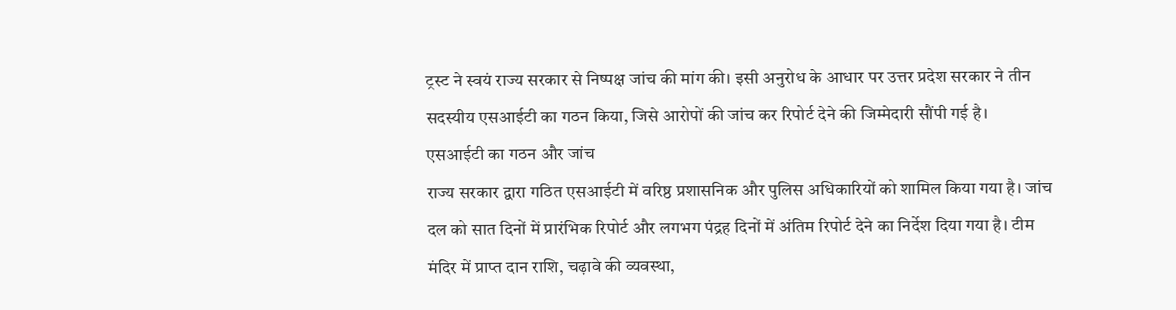ट्रस्ट ने स्वयं राज्य सरकार से निष्पक्ष जांच की मांग की। इसी अनुरोध के आधार पर उत्तर प्रदेश सरकार ने तीन सदस्यीय एसआईटी का गठन किया, जिसे आरोपों की जांच कर रिपोर्ट देने की जिम्मेदारी सौंपी गई है।
एसआईटी का गठन और जांच
राज्य सरकार द्वारा गठित एसआईटी में वरिष्ठ प्रशासनिक और पुलिस अधिकारियों को शामिल किया गया है। जांच दल को सात दिनों में प्रारंभिक रिपोर्ट और लगभग पंद्रह दिनों में अंतिम रिपोर्ट देने का निर्देश दिया गया है। टीम मंदिर में प्राप्त दान राशि, चढ़ावे की व्यवस्था,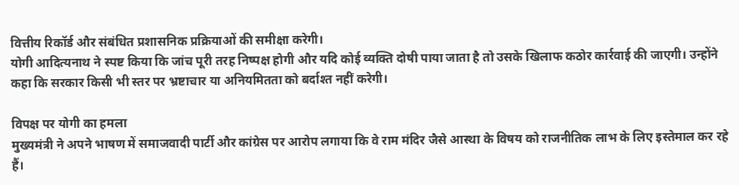वित्तीय रिकॉर्ड और संबंधित प्रशासनिक प्रक्रियाओं की समीक्षा करेगी।
योगी आदित्यनाथ ने स्पष्ट किया कि जांच पूरी तरह निष्पक्ष होगी और यदि कोई व्यक्ति दोषी पाया जाता है तो उसके खिलाफ कठोर कार्रवाई की जाएगी। उन्होंने कहा कि सरकार किसी भी स्तर पर भ्रष्टाचार या अनियमितता को बर्दाश्त नहीं करेगी।

विपक्ष पर योगी का हमला
मुख्यमंत्री ने अपने भाषण में समाजवादी पार्टी और कांग्रेस पर आरोप लगाया कि वे राम मंदिर जैसे आस्था के विषय को राजनीतिक लाभ के लिए इस्तेमाल कर रहे हैं।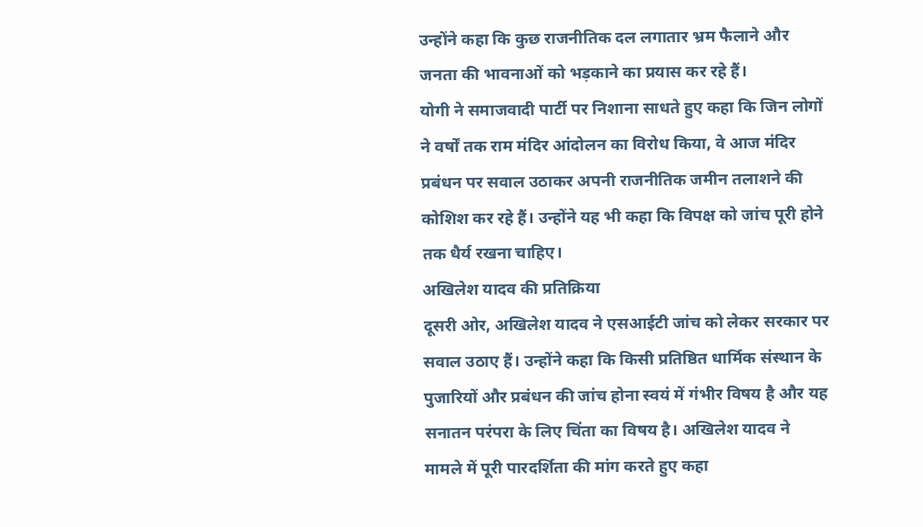उन्होंने कहा कि कुछ राजनीतिक दल लगातार भ्रम फैलाने और जनता की भावनाओं को भड़काने का प्रयास कर रहे हैं।
योगी ने समाजवादी पार्टी पर निशाना साधते हुए कहा कि जिन लोगों ने वर्षों तक राम मंदिर आंदोलन का विरोध किया, वे आज मंदिर प्रबंधन पर सवाल उठाकर अपनी राजनीतिक जमीन तलाशने की कोशिश कर रहे हैं। उन्होंने यह भी कहा कि विपक्ष को जांच पूरी होने तक धैर्य रखना चाहिए।
अखिलेश यादव की प्रतिक्रिया
दूसरी ओर, अखिलेश यादव ने एसआईटी जांच को लेकर सरकार पर सवाल उठाए हैं। उन्होंने कहा कि किसी प्रतिष्ठित धार्मिक संस्थान के पुजारियों और प्रबंधन की जांच होना स्वयं में गंभीर विषय है और यह सनातन परंपरा के लिए चिंता का विषय है। अखिलेश यादव ने मामले में पूरी पारदर्शिता की मांग करते हुए कहा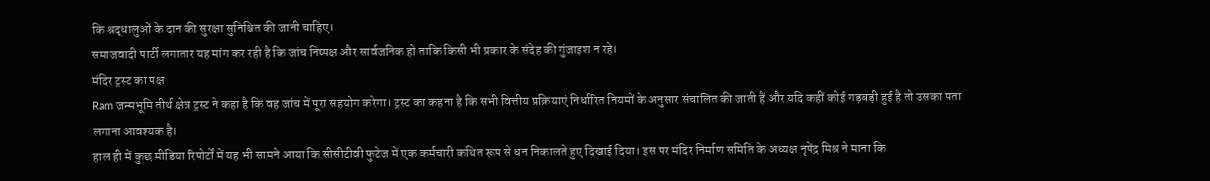कि श्रद्धालुओं के दान की सुरक्षा सुनिश्चित की जानी चाहिए।
समाजवादी पार्टी लगातार यह मांग कर रही है कि जांच निष्पक्ष और सार्वजनिक हो ताकि किसी भी प्रकार के संदेह की गुंजाइश न रहे।
मंदिर ट्रस्ट का पक्ष
Ram जन्मभूमि तीर्थ क्षेत्र ट्रस्ट ने कहा है कि वह जांच में पूरा सहयोग करेगा। ट्रस्ट का कहना है कि सभी वित्तीय प्रक्रियाएं निर्धारित नियमों के अनुसार संचालित की जाती हैं और यदि कहीं कोई गड़बड़ी हुई है तो उसका पता लगाना आवश्यक है।
हाल ही में कुछ मीडिया रिपोर्टों में यह भी सामने आया कि सीसीटीवी फुटेज में एक कर्मचारी कथित रूप से धन निकालते हुए दिखाई दिया। इस पर मंदिर निर्माण समिति के अध्यक्ष नृपेंद्र मिश्र ने माना कि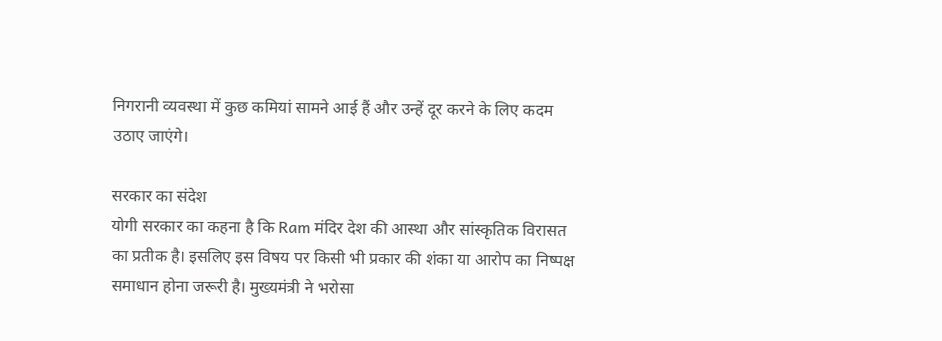निगरानी व्यवस्था में कुछ कमियां सामने आई हैं और उन्हें दूर करने के लिए कदम उठाए जाएंगे।

सरकार का संदेश
योगी सरकार का कहना है कि Ram मंदिर देश की आस्था और सांस्कृतिक विरासत का प्रतीक है। इसलिए इस विषय पर किसी भी प्रकार की शंका या आरोप का निष्पक्ष समाधान होना जरूरी है। मुख्यमंत्री ने भरोसा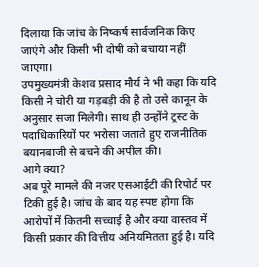दिलाया कि जांच के निष्कर्ष सार्वजनिक किए जाएंगे और किसी भी दोषी को बचाया नहीं जाएगा।
उपमुख्यमंत्री केशव प्रसाद मौर्य ने भी कहा कि यदि किसी ने चोरी या गड़बड़ी की है तो उसे कानून के अनुसार सजा मिलेगी। साथ ही उन्होंने ट्रस्ट के पदाधिकारियों पर भरोसा जताते हुए राजनीतिक बयानबाजी से बचने की अपील की।
आगे क्या?
अब पूरे मामले की नजर एसआईटी की रिपोर्ट पर टिकी हुई है। जांच के बाद यह स्पष्ट होगा कि आरोपों में कितनी सच्चाई है और क्या वास्तव में किसी प्रकार की वित्तीय अनियमितता हुई है। यदि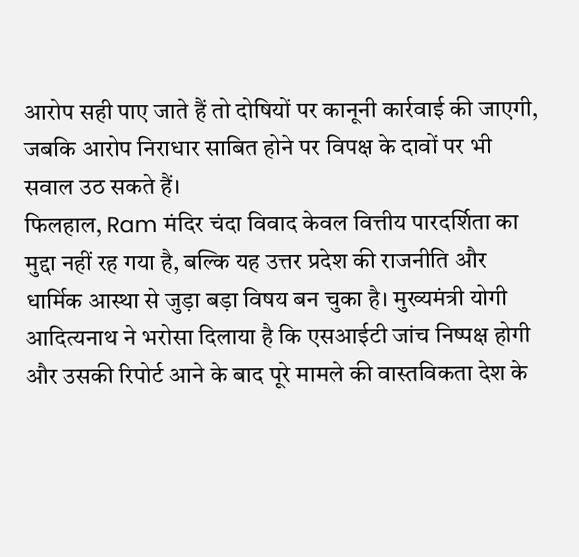आरोप सही पाए जाते हैं तो दोषियों पर कानूनी कार्रवाई की जाएगी, जबकि आरोप निराधार साबित होने पर विपक्ष के दावों पर भी सवाल उठ सकते हैं।
फिलहाल, Ram मंदिर चंदा विवाद केवल वित्तीय पारदर्शिता का मुद्दा नहीं रह गया है, बल्कि यह उत्तर प्रदेश की राजनीति और धार्मिक आस्था से जुड़ा बड़ा विषय बन चुका है। मुख्यमंत्री योगी आदित्यनाथ ने भरोसा दिलाया है कि एसआईटी जांच निष्पक्ष होगी और उसकी रिपोर्ट आने के बाद पूरे मामले की वास्तविकता देश के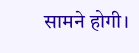सामने होगी।